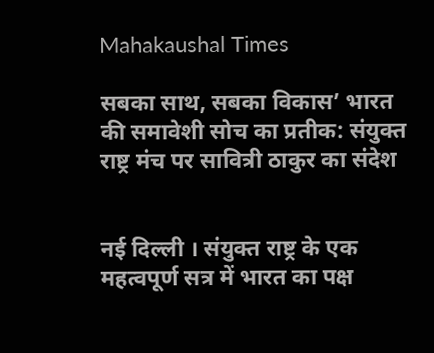Mahakaushal Times

सबका साथ, सबका विकास’ भारत की समावेशी सोच का प्रतीक: संयुक्त राष्ट्र मंच पर सावित्री ठाकुर का संदेश


नई दिल्ली । संयुक्त राष्ट्र के एक महत्वपूर्ण सत्र में भारत का पक्ष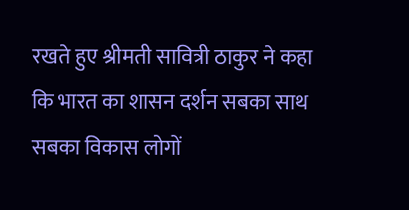रखते हुए श्रीमती सावित्री ठाकुर ने कहा कि भारत का शासन दर्शन सबका साथ सबका विकास लोगों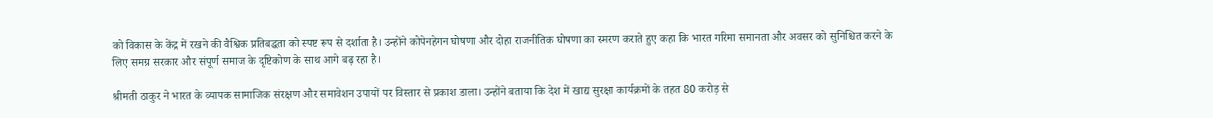को विकास के केंद्र में रखने की वैश्विक प्रतिबद्धता को स्पष्ट रूप से दर्शाता है। उन्होंने कोपेनहेगन घोषणा और दोहा राजनीतिक घोषणा का स्मरण कराते हुए कहा कि भारत गरिमा समानता और अवसर को सुनिश्चित करने के लिए समग्र सरकार और संपूर्ण समाज के दृष्टिकोण के साथ आगे बढ़ रहा है।

श्रीमती ठाकुर ने भारत के व्यापक सामाजिक संरक्षण और समावेशन उपायों पर विस्तार से प्रकाश डाला। उन्होंने बताया कि देश में खाद्य सुरक्षा कार्यक्रमों के तहत 80 करोड़ से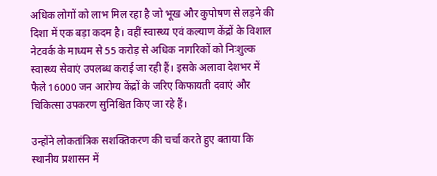अधिक लोगों को लाभ मिल रहा है जो भूख और कुपोषण से लड़ने की दिशा में एक बड़ा कदम है। वहीं स्वास्थ्य एवं कल्याण केंद्रों के विशाल नेटवर्क के माध्यम से 55 करोड़ से अधिक नागरिकों को निःशुल्क स्वास्थ्य सेवाएं उपलब्ध कराई जा रही हैं। इसके अलावा देशभर में फैले 16000 जन आरोग्य केंद्रों के जरिए किफायती दवाएं और चिकित्सा उपकरण सुनिश्चित किए जा रहे हैं।

उन्होंने लोकतांत्रिक सशक्तिकरण की चर्चा करते हुए बताया कि स्थानीय प्रशासन में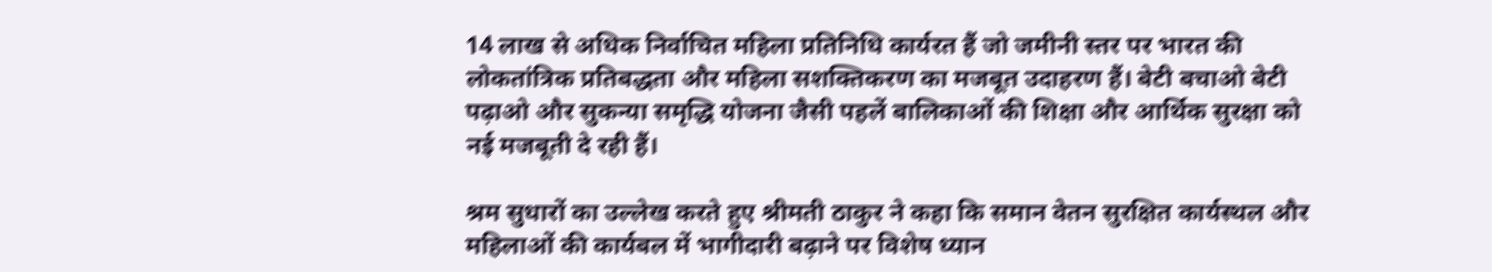14 लाख से अधिक निर्वाचित महिला प्रतिनिधि कार्यरत हैं जो जमीनी स्तर पर भारत की लोकतांत्रिक प्रतिबद्धता और महिला सशक्तिकरण का मजबूत उदाहरण हैं। बेटी बचाओ बेटी पढ़ाओ और सुकन्या समृद्धि योजना जैसी पहलें बालिकाओं की शिक्षा और आर्थिक सुरक्षा को नई मजबूती दे रही हैं।

श्रम सुधारों का उल्लेख करते हुए श्रीमती ठाकुर ने कहा कि समान वेतन सुरक्षित कार्यस्थल और महिलाओं की कार्यबल में भागीदारी बढ़ाने पर विशेष ध्यान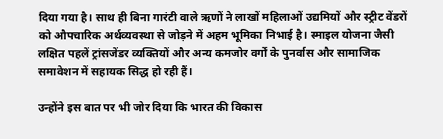दिया गया है। साथ ही बिना गारंटी वाले ऋणों ने लाखों महिलाओं उद्यमियों और स्ट्रीट वेंडरों को औपचारिक अर्थव्यवस्था से जोड़ने में अहम भूमिका निभाई है। स्माइल योजना जैसी लक्षित पहलें ट्रांसजेंडर व्यक्तियों और अन्य कमजोर वर्गों के पुनर्वास और सामाजिक समावेशन में सहायक सिद्ध हो रही हैं।

उन्होंने इस बात पर भी जोर दिया कि भारत की विकास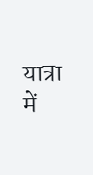यात्रा में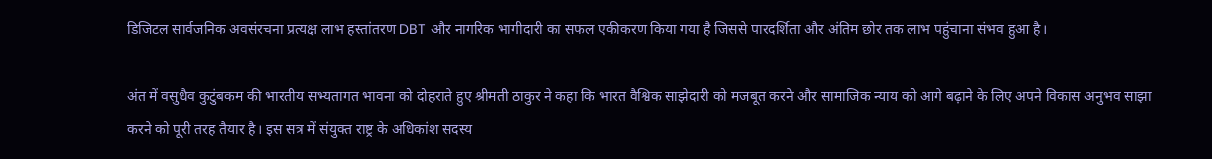डिजिटल सार्वजनिक अवसंरचना प्रत्यक्ष लाभ हस्तांतरण DBT और नागरिक भागीदारी का सफल एकीकरण किया गया है जिससे पारदर्शिता और अंतिम छोर तक लाभ पहुंचाना संभव हुआ है।

अंत में वसुधैव कुटुंबकम की भारतीय सभ्यतागत भावना को दोहराते हुए श्रीमती ठाकुर ने कहा कि भारत वैश्विक साझेदारी को मजबूत करने और सामाजिक न्याय को आगे बढ़ाने के लिए अपने विकास अनुभव साझा करने को पूरी तरह तैयार है। इस सत्र में संयुक्त राष्ट्र के अधिकांश सदस्य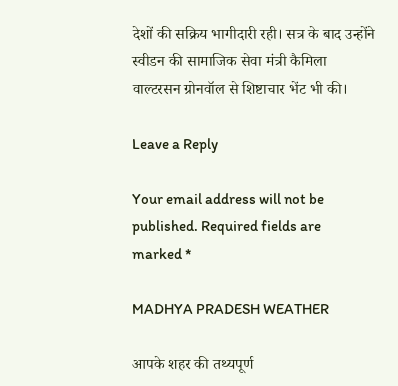देशों की सक्रिय भागीदारी रही। सत्र के बाद उन्होंने स्वीडन की सामाजिक सेवा मंत्री कैमिला वाल्टरसन ग्रोनवॉल से शिष्टाचार भेंट भी की।

Leave a Reply

Your email address will not be published. Required fields are marked *

MADHYA PRADESH WEATHER

आपके शहर की तथ्यपूर्ण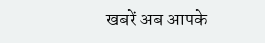खबरें अब आपके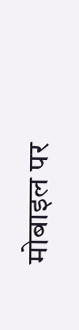मोबाइल पर